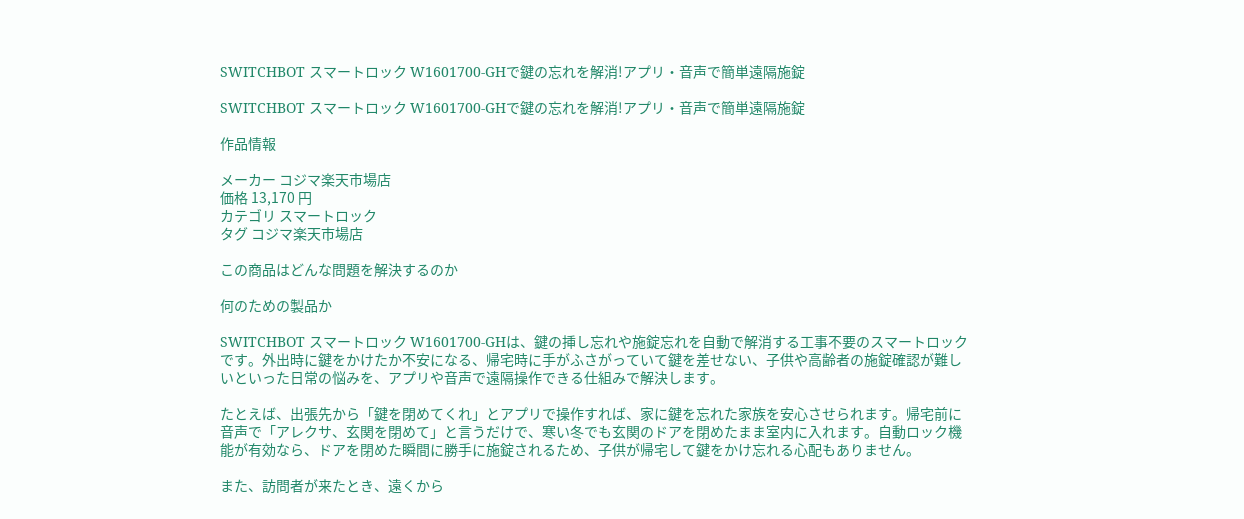SWITCHBOT スマートロック W1601700-GHで鍵の忘れを解消!アプリ・音声で簡単遠隔施錠

SWITCHBOT スマートロック W1601700-GHで鍵の忘れを解消!アプリ・音声で簡単遠隔施錠

作品情報

メーカー コジマ楽天市場店
価格 13,170 円
カテゴリ スマートロック
タグ コジマ楽天市場店

この商品はどんな問題を解決するのか

何のための製品か

SWITCHBOT スマートロック W1601700-GHは、鍵の挿し忘れや施錠忘れを自動で解消する工事不要のスマートロックです。外出時に鍵をかけたか不安になる、帰宅時に手がふさがっていて鍵を差せない、子供や高齢者の施錠確認が難しいといった日常の悩みを、アプリや音声で遠隔操作できる仕組みで解決します。

たとえば、出張先から「鍵を閉めてくれ」とアプリで操作すれば、家に鍵を忘れた家族を安心させられます。帰宅前に音声で「アレクサ、玄関を閉めて」と言うだけで、寒い冬でも玄関のドアを閉めたまま室内に入れます。自動ロック機能が有効なら、ドアを閉めた瞬間に勝手に施錠されるため、子供が帰宅して鍵をかけ忘れる心配もありません。

また、訪問者が来たとき、遠くから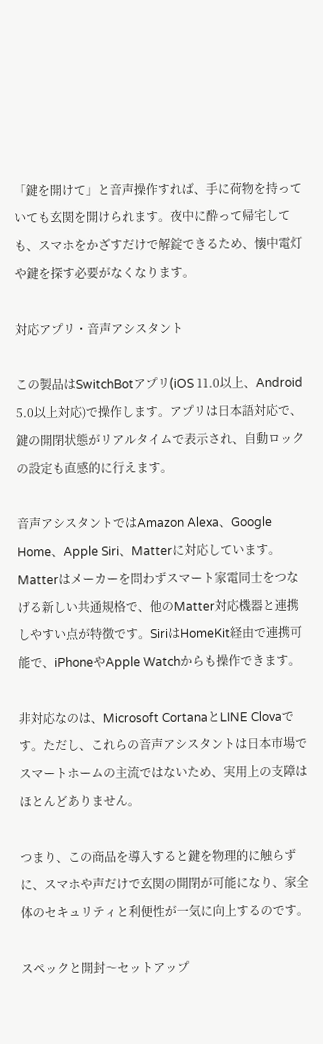「鍵を開けて」と音声操作すれば、手に荷物を持っていても玄関を開けられます。夜中に酔って帰宅しても、スマホをかざすだけで解錠できるため、懐中電灯や鍵を探す必要がなくなります。

対応アプリ・音声アシスタント

この製品はSwitchBotアプリ(iOS 11.0以上、Android 5.0以上対応)で操作します。アプリは日本語対応で、鍵の開閉状態がリアルタイムで表示され、自動ロックの設定も直感的に行えます。

音声アシスタントではAmazon Alexa、Google Home、Apple Siri、Matterに対応しています。Matterはメーカーを問わずスマート家電同士をつなげる新しい共通規格で、他のMatter対応機器と連携しやすい点が特徴です。SiriはHomeKit経由で連携可能で、iPhoneやApple Watchからも操作できます。

非対応なのは、Microsoft CortanaとLINE Clovaです。ただし、これらの音声アシスタントは日本市場でスマートホームの主流ではないため、実用上の支障はほとんどありません。

つまり、この商品を導入すると鍵を物理的に触らずに、スマホや声だけで玄関の開閉が可能になり、家全体のセキュリティと利便性が一気に向上するのです。

スペックと開封〜セットアップ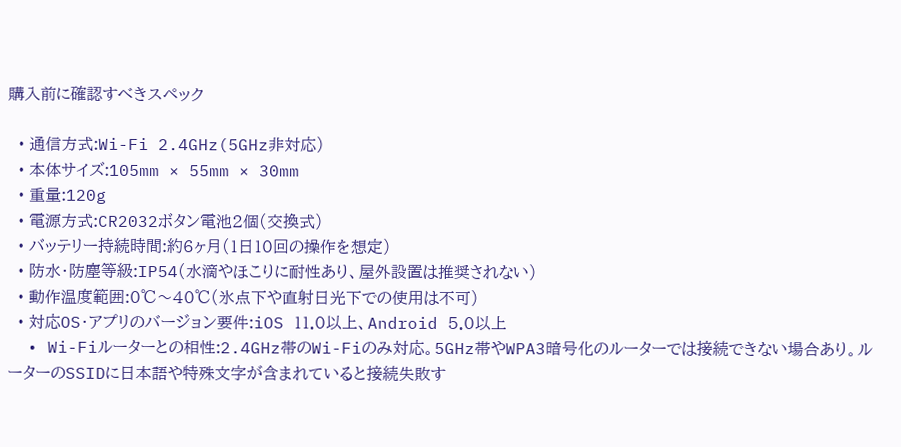購入前に確認すべきスペック

  • 通信方式:Wi-Fi 2.4GHz(5GHz非対応)
  • 本体サイズ:105mm × 55mm × 30mm
  • 重量:120g
  • 電源方式:CR2032ボタン電池2個(交換式)
  • バッテリー持続時間:約6ヶ月(1日10回の操作を想定)
  • 防水・防塵等級:IP54(水滴やほこりに耐性あり、屋外設置は推奨されない)
  • 動作温度範囲:0℃〜40℃(氷点下や直射日光下での使用は不可)
  • 対応OS・アプリのバージョン要件:iOS 11.0以上、Android 5.0以上
  • Wi-Fiルーターとの相性:2.4GHz帯のWi-Fiのみ対応。5GHz帯やWPA3暗号化のルーターでは接続できない場合あり。ルーターのSSIDに日本語や特殊文字が含まれていると接続失敗す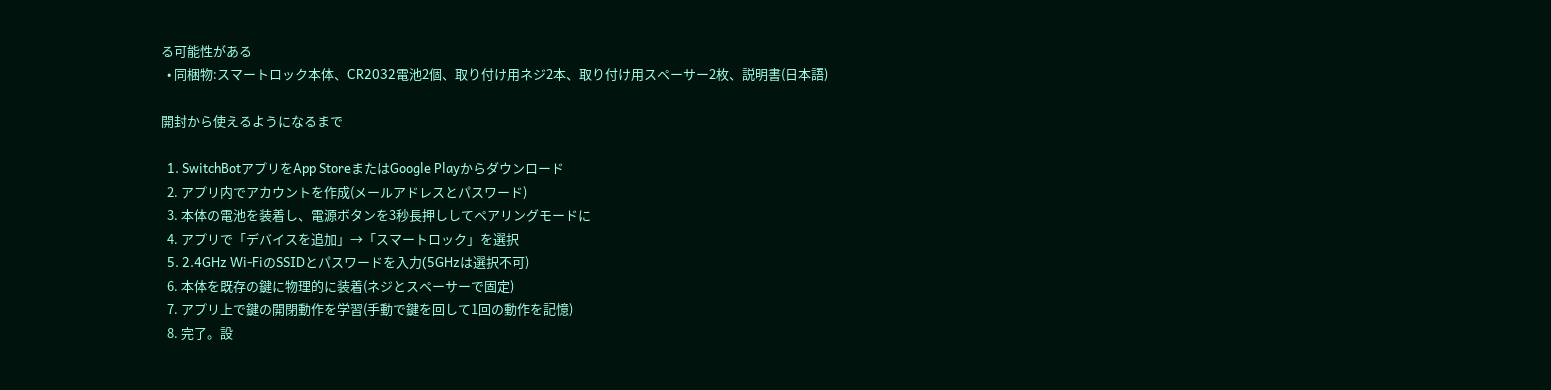る可能性がある
  • 同梱物:スマートロック本体、CR2032電池2個、取り付け用ネジ2本、取り付け用スペーサー2枚、説明書(日本語)

開封から使えるようになるまで

  1. SwitchBotアプリをApp StoreまたはGoogle Playからダウンロード
  2. アプリ内でアカウントを作成(メールアドレスとパスワード)
  3. 本体の電池を装着し、電源ボタンを3秒長押ししてペアリングモードに
  4. アプリで「デバイスを追加」→「スマートロック」を選択
  5. 2.4GHz Wi-FiのSSIDとパスワードを入力(5GHzは選択不可)
  6. 本体を既存の鍵に物理的に装着(ネジとスペーサーで固定)
  7. アプリ上で鍵の開閉動作を学習(手動で鍵を回して1回の動作を記憶)
  8. 完了。設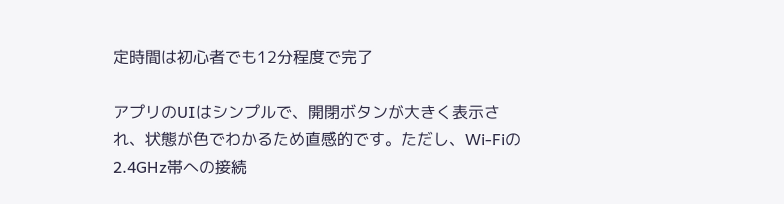定時間は初心者でも12分程度で完了

アプリのUIはシンプルで、開閉ボタンが大きく表示され、状態が色でわかるため直感的です。ただし、Wi-Fiの2.4GHz帯への接続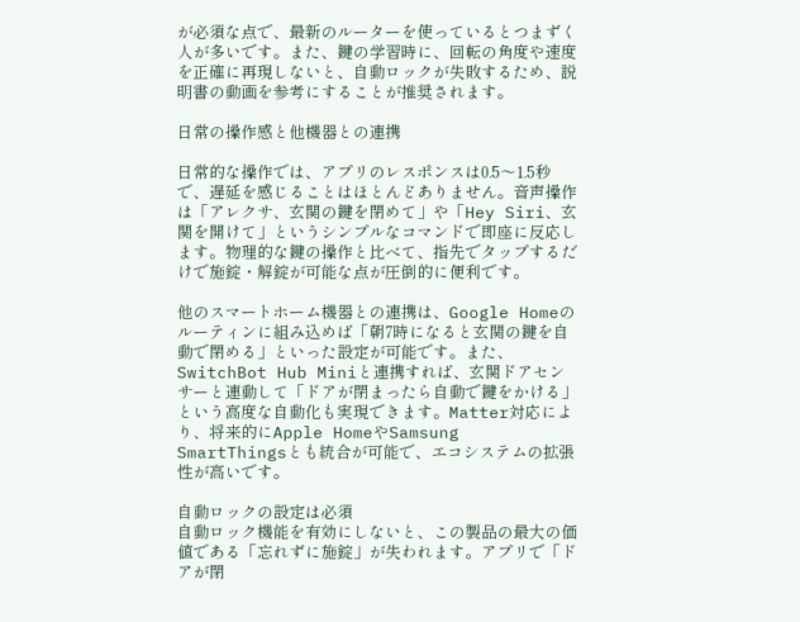が必須な点で、最新のルーターを使っているとつまずく人が多いです。また、鍵の学習時に、回転の角度や速度を正確に再現しないと、自動ロックが失敗するため、説明書の動画を参考にすることが推奨されます。

日常の操作感と他機器との連携

日常的な操作では、アプリのレスポンスは0.5〜1.5秒で、遅延を感じることはほとんどありません。音声操作は「アレクサ、玄関の鍵を閉めて」や「Hey Siri、玄関を開けて」というシンプルなコマンドで即座に反応します。物理的な鍵の操作と比べて、指先でタップするだけで施錠・解錠が可能な点が圧倒的に便利です。

他のスマートホーム機器との連携は、Google Homeのルーティンに組み込めば「朝7時になると玄関の鍵を自動で閉める」といった設定が可能です。また、SwitchBot Hub Miniと連携すれば、玄関ドアセンサーと連動して「ドアが閉まったら自動で鍵をかける」という高度な自動化も実現できます。Matter対応により、将来的にApple HomeやSamsung SmartThingsとも統合が可能で、エコシステムの拡張性が高いです。

自動ロックの設定は必須
自動ロック機能を有効にしないと、この製品の最大の価値である「忘れずに施錠」が失われます。アプリで「ドアが閉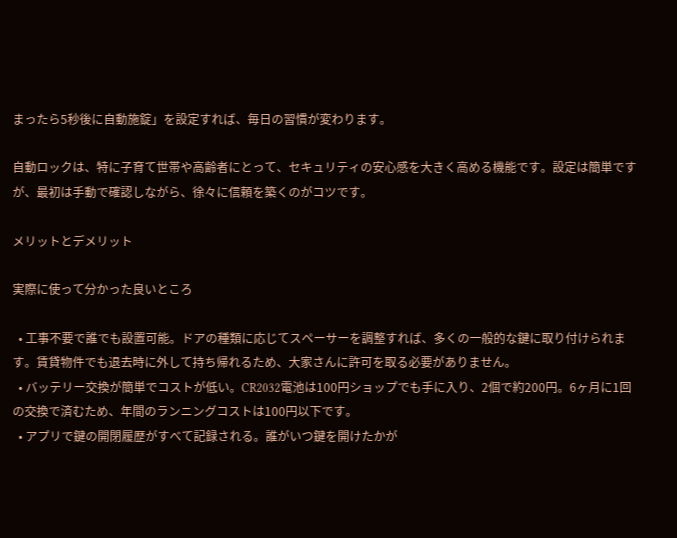まったら5秒後に自動施錠」を設定すれば、毎日の習慣が変わります。

自動ロックは、特に子育て世帯や高齢者にとって、セキュリティの安心感を大きく高める機能です。設定は簡単ですが、最初は手動で確認しながら、徐々に信頼を築くのがコツです。

メリットとデメリット

実際に使って分かった良いところ

  • 工事不要で誰でも設置可能。ドアの種類に応じてスペーサーを調整すれば、多くの一般的な鍵に取り付けられます。賃貸物件でも退去時に外して持ち帰れるため、大家さんに許可を取る必要がありません。
  • バッテリー交換が簡単でコストが低い。CR2032電池は100円ショップでも手に入り、2個で約200円。6ヶ月に1回の交換で済むため、年間のランニングコストは100円以下です。
  • アプリで鍵の開閉履歴がすべて記録される。誰がいつ鍵を開けたかが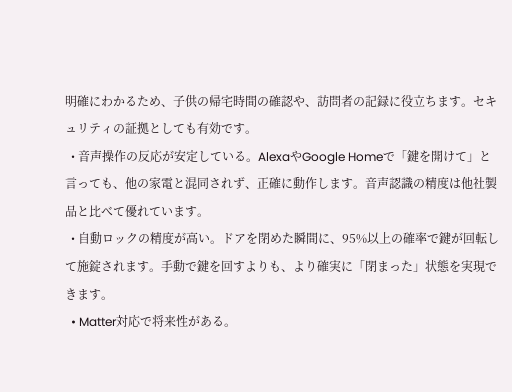明確にわかるため、子供の帰宅時間の確認や、訪問者の記録に役立ちます。セキュリティの証拠としても有効です。
  • 音声操作の反応が安定している。AlexaやGoogle Homeで「鍵を開けて」と言っても、他の家電と混同されず、正確に動作します。音声認識の精度は他社製品と比べて優れています。
  • 自動ロックの精度が高い。ドアを閉めた瞬間に、95%以上の確率で鍵が回転して施錠されます。手動で鍵を回すよりも、より確実に「閉まった」状態を実現できます。
  • Matter対応で将来性がある。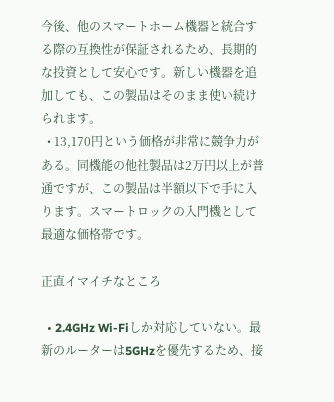今後、他のスマートホーム機器と統合する際の互換性が保証されるため、長期的な投資として安心です。新しい機器を追加しても、この製品はそのまま使い続けられます。
  • 13,170円という価格が非常に競争力がある。同機能の他社製品は2万円以上が普通ですが、この製品は半額以下で手に入ります。スマートロックの入門機として最適な価格帯です。

正直イマイチなところ

  • 2.4GHz Wi-Fiしか対応していない。最新のルーターは5GHzを優先するため、接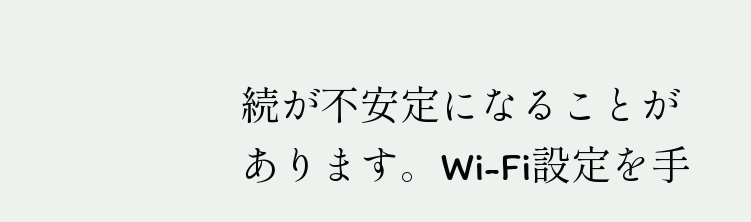続が不安定になることがあります。Wi-Fi設定を手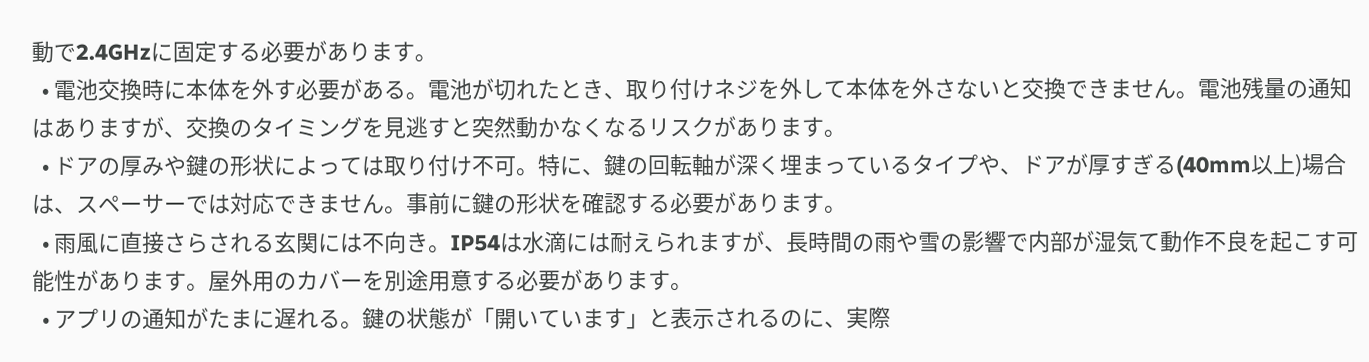動で2.4GHzに固定する必要があります。
  • 電池交換時に本体を外す必要がある。電池が切れたとき、取り付けネジを外して本体を外さないと交換できません。電池残量の通知はありますが、交換のタイミングを見逃すと突然動かなくなるリスクがあります。
  • ドアの厚みや鍵の形状によっては取り付け不可。特に、鍵の回転軸が深く埋まっているタイプや、ドアが厚すぎる(40mm以上)場合は、スペーサーでは対応できません。事前に鍵の形状を確認する必要があります。
  • 雨風に直接さらされる玄関には不向き。IP54は水滴には耐えられますが、長時間の雨や雪の影響で内部が湿気て動作不良を起こす可能性があります。屋外用のカバーを別途用意する必要があります。
  • アプリの通知がたまに遅れる。鍵の状態が「開いています」と表示されるのに、実際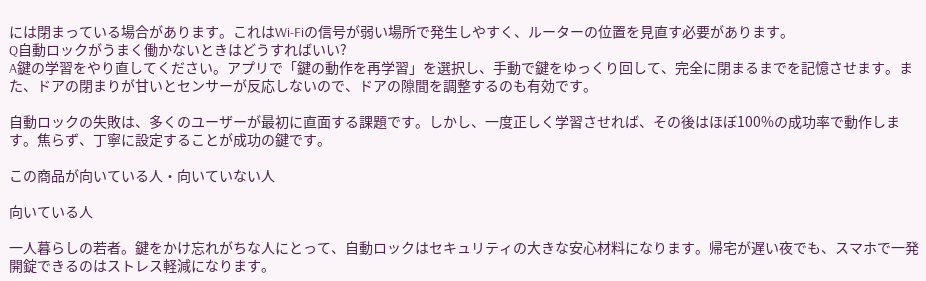には閉まっている場合があります。これはWi-Fiの信号が弱い場所で発生しやすく、ルーターの位置を見直す必要があります。
Q自動ロックがうまく働かないときはどうすればいい?
A鍵の学習をやり直してください。アプリで「鍵の動作を再学習」を選択し、手動で鍵をゆっくり回して、完全に閉まるまでを記憶させます。また、ドアの閉まりが甘いとセンサーが反応しないので、ドアの隙間を調整するのも有効です。

自動ロックの失敗は、多くのユーザーが最初に直面する課題です。しかし、一度正しく学習させれば、その後はほぼ100%の成功率で動作します。焦らず、丁寧に設定することが成功の鍵です。

この商品が向いている人・向いていない人

向いている人

一人暮らしの若者。鍵をかけ忘れがちな人にとって、自動ロックはセキュリティの大きな安心材料になります。帰宅が遅い夜でも、スマホで一発開錠できるのはストレス軽減になります。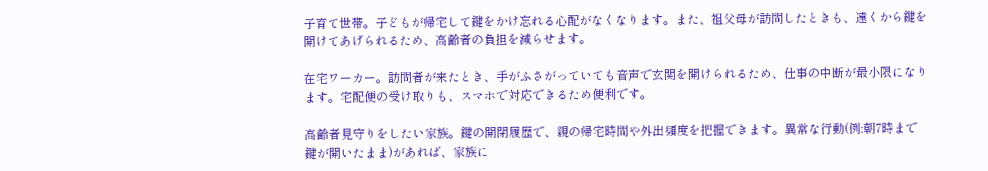子育て世帯。子どもが帰宅して鍵をかけ忘れる心配がなくなります。また、祖父母が訪問したときも、遠くから鍵を開けてあげられるため、高齢者の負担を減らせます。

在宅ワーカー。訪問者が来たとき、手がふさがっていても音声で玄関を開けられるため、仕事の中断が最小限になります。宅配便の受け取りも、スマホで対応できるため便利です。

高齢者見守りをしたい家族。鍵の開閉履歴で、親の帰宅時間や外出頻度を把握できます。異常な行動(例:朝7時まで鍵が開いたまま)があれば、家族に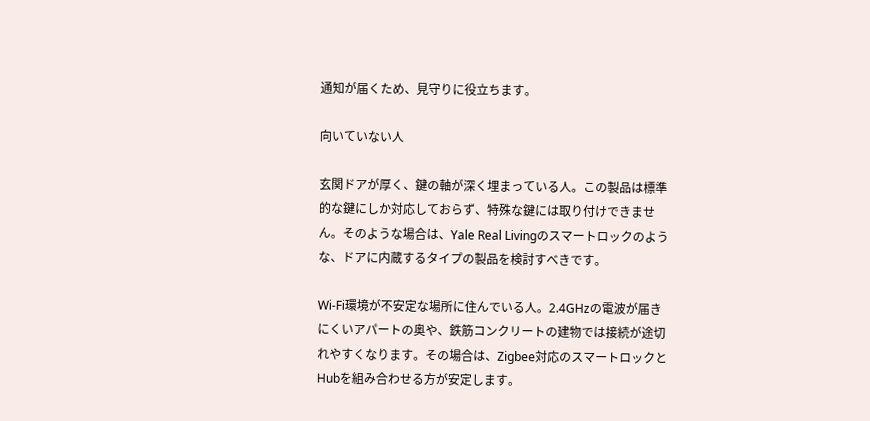通知が届くため、見守りに役立ちます。

向いていない人

玄関ドアが厚く、鍵の軸が深く埋まっている人。この製品は標準的な鍵にしか対応しておらず、特殊な鍵には取り付けできません。そのような場合は、Yale Real Livingのスマートロックのような、ドアに内蔵するタイプの製品を検討すべきです。

Wi-Fi環境が不安定な場所に住んでいる人。2.4GHzの電波が届きにくいアパートの奥や、鉄筋コンクリートの建物では接続が途切れやすくなります。その場合は、Zigbee対応のスマートロックとHubを組み合わせる方が安定します。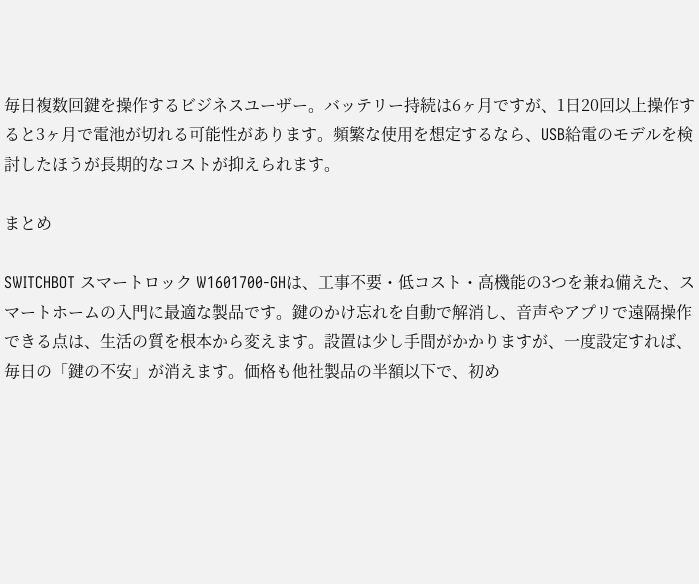毎日複数回鍵を操作するビジネスユーザー。バッテリー持続は6ヶ月ですが、1日20回以上操作すると3ヶ月で電池が切れる可能性があります。頻繁な使用を想定するなら、USB給電のモデルを検討したほうが長期的なコストが抑えられます。

まとめ

SWITCHBOT スマートロック W1601700-GHは、工事不要・低コスト・高機能の3つを兼ね備えた、スマートホームの入門に最適な製品です。鍵のかけ忘れを自動で解消し、音声やアプリで遠隔操作できる点は、生活の質を根本から変えます。設置は少し手間がかかりますが、一度設定すれば、毎日の「鍵の不安」が消えます。価格も他社製品の半額以下で、初め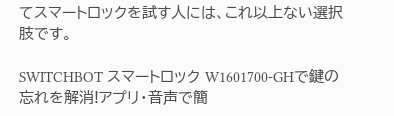てスマートロックを試す人には、これ以上ない選択肢です。

SWITCHBOT スマートロック W1601700-GHで鍵の忘れを解消!アプリ・音声で簡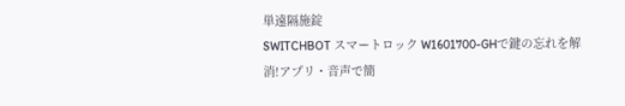単遠隔施錠
SWITCHBOT スマートロック W1601700-GHで鍵の忘れを解消!アプリ・音声で簡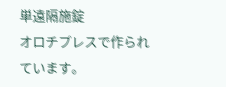単遠隔施錠
オロチプレスで作られています。